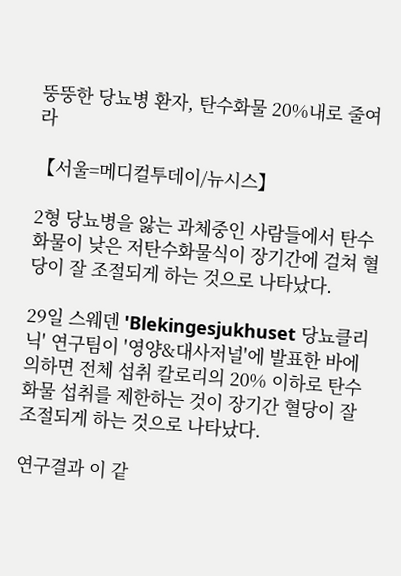뚱뚱한 당뇨병 환자, 탄수화물 20%내로 줄여라

【서울=메디컬투데이/뉴시스】

2형 당뇨병을 앓는 과체중인 사람들에서 탄수화물이 낮은 저탄수화물식이 장기간에 걸쳐 혈당이 잘 조절되게 하는 것으로 나타났다.

29일 스웨덴 'Blekingesjukhuset 당뇨클리닉' 연구팀이 '영양&대사저널'에 발표한 바에 의하면 전체 섭취 칼로리의 20% 이하로 탄수화물 섭취를 제한하는 것이 장기간 혈당이 잘 조절되게 하는 것으로 나타났다.

연구결과 이 같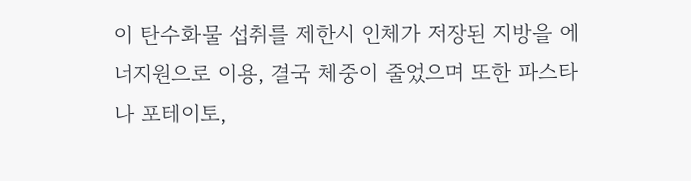이 탄수화물 섭취를 제한시 인체가 저장된 지방을 에너지원으로 이용, 결국 체중이 줄었으며 또한 파스타나 포테이토,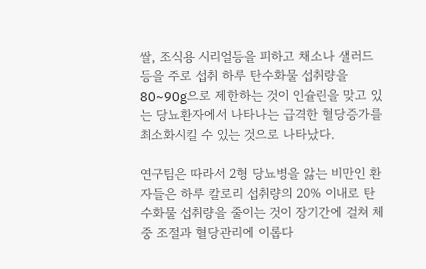쌀, 조식용 시리얼등을 피하고 채소나 샐러드등을 주로 섭취 하루 탄수화물 섭취량을 80~90g으로 제한하는 것이 인슐린을 맞고 있는 당뇨환자에서 나타나는 급격한 혈당증가를 최소화시킬 수 있는 것으로 나타났다.

연구팀은 따라서 2형 당뇨병을 앓는 비만인 환자들은 하루 칼로리 섭취량의 20% 이내로 탄수화물 섭취량을 줄이는 것이 장기간에 걸쳐 체중 조절과 혈당관리에 이롭다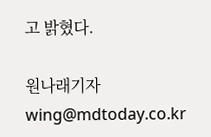고 밝혔다.

원나래기자 wing@mdtoday.co.kr